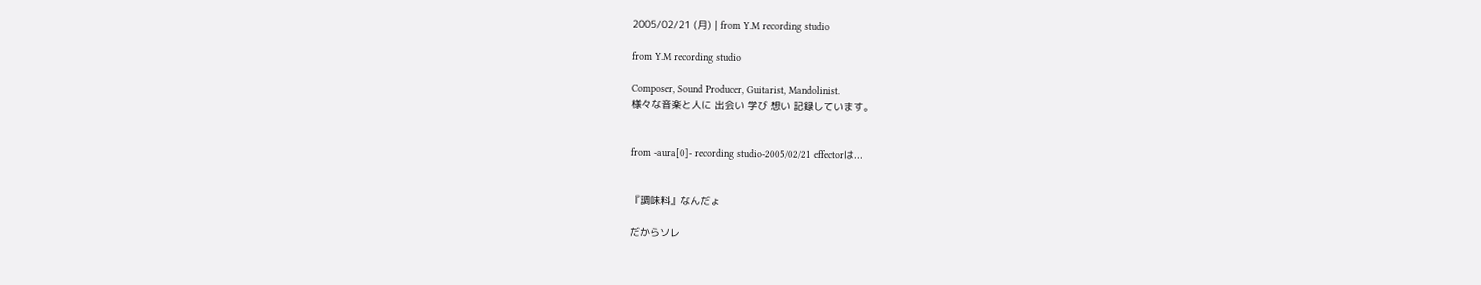2005/02/21 (月) | from Y.M recording studio

from Y.M recording studio

Composer, Sound Producer, Guitarist, Mandolinist.
様々な音楽と人に 出会い 学び 想い 記録しています。


from -aura[0]- recording studio-2005/02/21 effectorは...


『調味料』なんだょ

だからソレ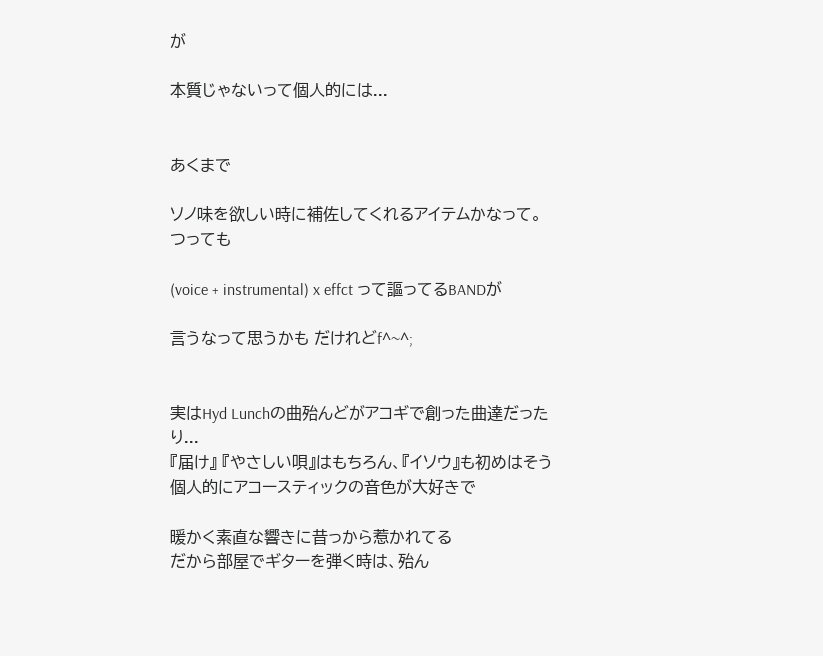が

本質じゃないって個人的には...


あくまで

ソノ味を欲しい時に補佐してくれるアイテムかなって。
つっても

(voice + instrumental) x effct って謳ってるBANDが

言うなって思うかも だけれどf^~^;


実はHyd Lunchの曲殆んどがアコギで創った曲達だったり...
『届け』 『やさしい唄』はもちろん、『イソウ』も初めはそう
個人的にアコースティックの音色が大好きで

暖かく素直な響きに昔っから惹かれてる
だから部屋でギターを弾く時は、殆ん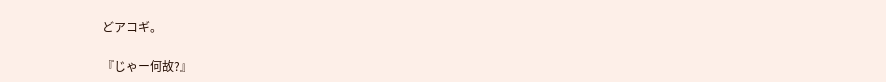どアコギ。

『じゃー何故?』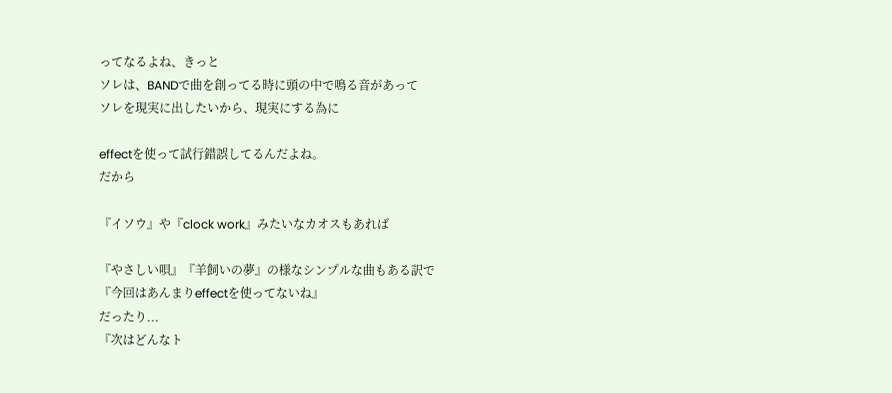ってなるよね、きっと
ソレは、BANDで曲を創ってる時に頭の中で鳴る音があって
ソレを現実に出したいから、現実にする為に

effectを使って試行錯誤してるんだよね。
だから

『イソウ』や『clock work』みたいなカオスもあれば

『やさしい唄』『羊飼いの夢』の様なシンプルな曲もある訳で
『今回はあんまりeffectを使ってないね』
だったり...
『次はどんなト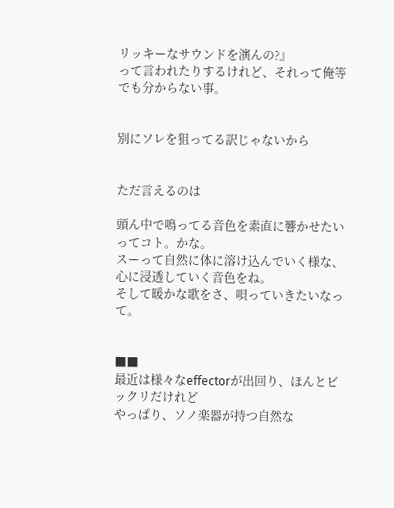リッキーなサウンドを演んの?』
って言われたりするけれど、それって俺等でも分からない事。


別にソレを狙ってる訳じゃないから


ただ言えるのは

頭ん中で鳴ってる音色を素直に響かせたいってコト。かな。
スーって自然に体に溶け込んでいく様な、心に浸透していく音色をね。
そして暖かな歌をさ、唄っていきたいなって。


■■
最近は様々なeffectorが出回り、ほんとビックリだけれど
やっぱり、ソノ楽器が持つ自然な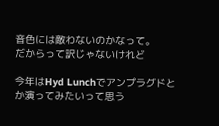音色には敵わないのかなって。
だからって訳じゃないけれど

今年はHyd Lunchでアンプラグドとか演ってみたいって思う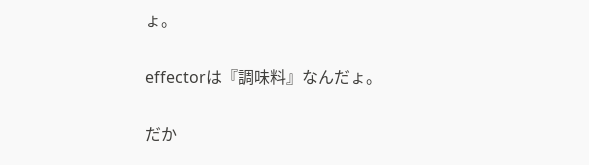ょ。

effectorは『調味料』なんだょ。

だか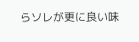らソレが更に良い味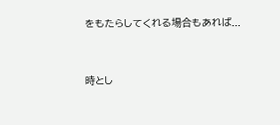をもたらしてくれる場合もあれば...


時とし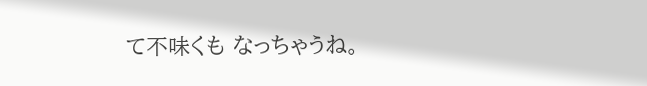て不味くも なっちゃうね。